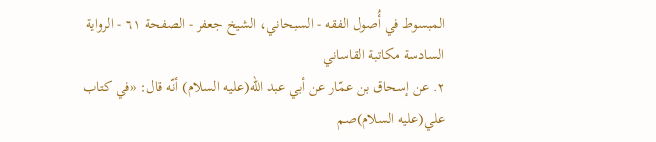المبسوط في أُصول الفقه - السبحاني، الشيخ جعفر - الصفحة ٦١ - الرواية السادسة مكاتبة القاساني
٢. عن إسحاق بن عمّار عن أبي عبد الله(عليه السلام) أنّه قال: «في كتاب علي(عليه السلام)صم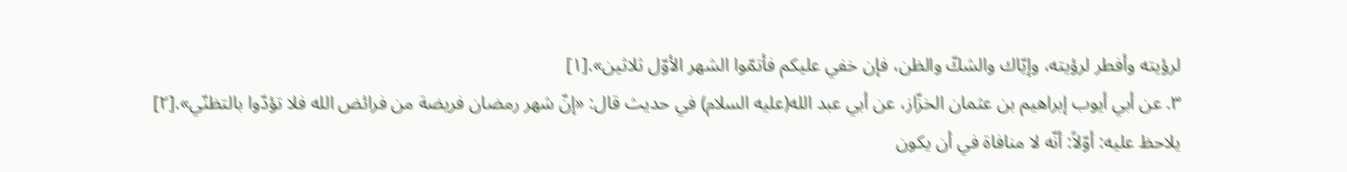لرؤيته وأفطر لرؤيته، وإيّاك والشكّ والظن، فإن خفي عليكم فأتمّوا الشهر الأوّل ثلاثين».[١]
٣. عن أبي أيوب إبراهيم بن عثمان الخزّاز، عن أبي عبد الله(عليه السلام) في حديث قال: «إنّ شهر رمضان فريضة من فرائض الله فلا تؤدّوا بالتظنّي».[٢]
يلاحظ عليه: أوّلاً: أنّه لا منافاة في أن يكون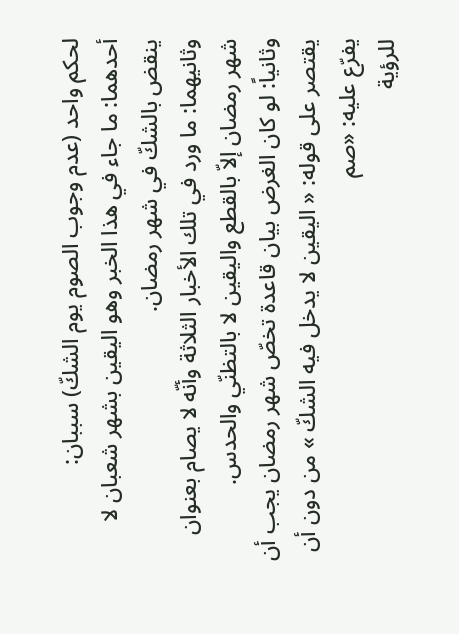لحكم واحد (عدم وجوب الصوم يوم الشكّ) سببان:
أحدهما: ما جاء في هذا الخبر وهو اليقين بشهر شعبان لا ينقض بالشكّ في شهر رمضان.
وثانيهما: ما ورد في تلك الأخبار الثلاثة وأنّه لا يصام بعنوان شهر رمضان إلاّ بالقطع واليقين لا بالتظنّي والحدس.
وثانياً: لو كان الغرض بيان قاعدة تخصّ شهر رمضان يجب أن يقتصر على قوله: « اليقين لا يدخل فيه الشكّ » من دون أن يفرّع عليه: «صم
للرؤية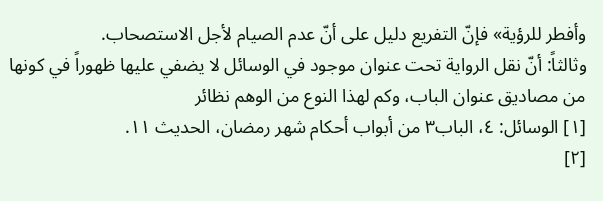وأفطر للرؤية» فإنّ التفريع دليل على أنّ عدم الصيام لأجل الاستصحاب.
وثالثاً: أنّ نقل الرواية تحت عنوان موجود في الوسائل لا يضفي عليها ظهوراً في كونها من مصاديق عنوان الباب، وكم لهذا النوع من الوهم نظائر
[١] الوسائل: ٤، الباب٣ من أبواب أحكام شهر رمضان، الحديث ١١.
[٢]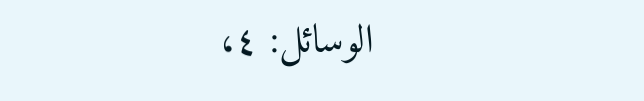الوسائل: ٤،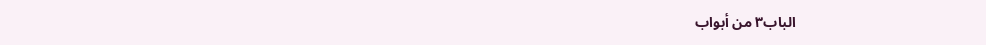الباب٣ من أبواب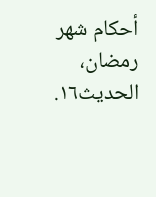أحكام شهر رمضان، الحديث١٦.